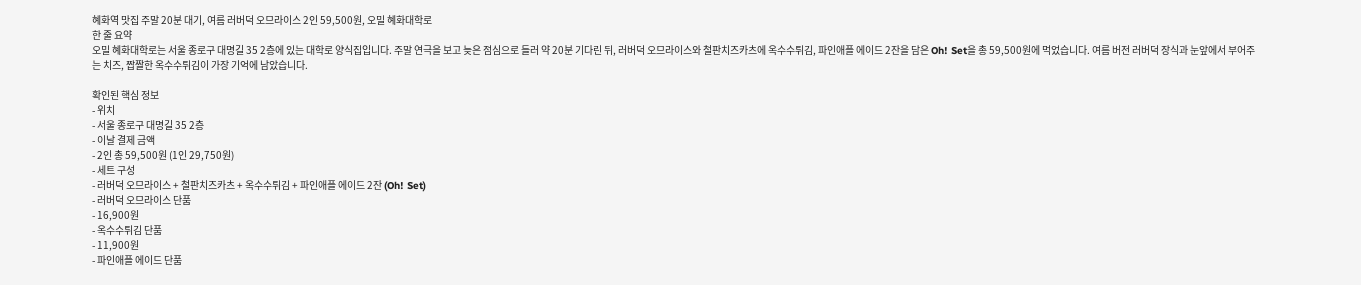혜화역 맛집 주말 20분 대기, 여름 러버덕 오므라이스 2인 59,500원, 오밀 혜화대학로
한 줄 요약
오밀 혜화대학로는 서울 종로구 대명길 35 2층에 있는 대학로 양식집입니다. 주말 연극을 보고 늦은 점심으로 들러 약 20분 기다린 뒤, 러버덕 오므라이스와 철판치즈카츠에 옥수수튀김, 파인애플 에이드 2잔을 담은 Oh! Set을 총 59,500원에 먹었습니다. 여름 버전 러버덕 장식과 눈앞에서 부어주는 치즈, 짭짤한 옥수수튀김이 가장 기억에 남았습니다.

확인된 핵심 정보
- 위치
- 서울 종로구 대명길 35 2층
- 이날 결제 금액
- 2인 총 59,500원 (1인 29,750원)
- 세트 구성
- 러버덕 오므라이스 + 철판치즈카츠 + 옥수수튀김 + 파인애플 에이드 2잔 (Oh! Set)
- 러버덕 오므라이스 단품
- 16,900원
- 옥수수튀김 단품
- 11,900원
- 파인애플 에이드 단품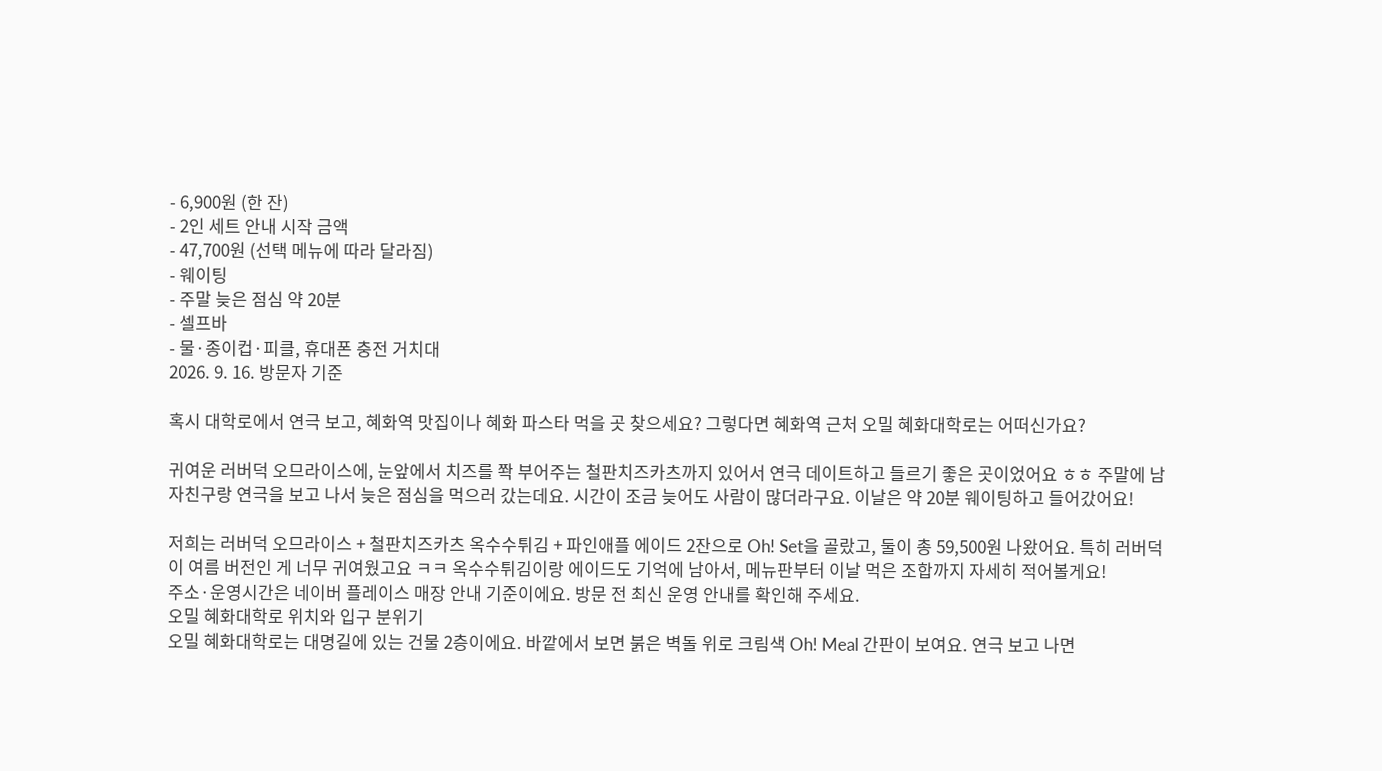- 6,900원 (한 잔)
- 2인 세트 안내 시작 금액
- 47,700원 (선택 메뉴에 따라 달라짐)
- 웨이팅
- 주말 늦은 점심 약 20분
- 셀프바
- 물·종이컵·피클, 휴대폰 충전 거치대
2026. 9. 16. 방문자 기준

혹시 대학로에서 연극 보고, 혜화역 맛집이나 혜화 파스타 먹을 곳 찾으세요? 그렇다면 혜화역 근처 오밀 혜화대학로는 어떠신가요?

귀여운 러버덕 오므라이스에, 눈앞에서 치즈를 쫙 부어주는 철판치즈카츠까지 있어서 연극 데이트하고 들르기 좋은 곳이었어요 ㅎㅎ 주말에 남자친구랑 연극을 보고 나서 늦은 점심을 먹으러 갔는데요. 시간이 조금 늦어도 사람이 많더라구요. 이날은 약 20분 웨이팅하고 들어갔어요!

저희는 러버덕 오므라이스 + 철판치즈카츠 옥수수튀김 + 파인애플 에이드 2잔으로 Oh! Set을 골랐고, 둘이 총 59,500원 나왔어요. 특히 러버덕이 여름 버전인 게 너무 귀여웠고요 ㅋㅋ 옥수수튀김이랑 에이드도 기억에 남아서, 메뉴판부터 이날 먹은 조합까지 자세히 적어볼게요!
주소·운영시간은 네이버 플레이스 매장 안내 기준이에요. 방문 전 최신 운영 안내를 확인해 주세요.
오밀 혜화대학로 위치와 입구 분위기
오밀 혜화대학로는 대명길에 있는 건물 2층이에요. 바깥에서 보면 붉은 벽돌 위로 크림색 Oh! Meal 간판이 보여요. 연극 보고 나면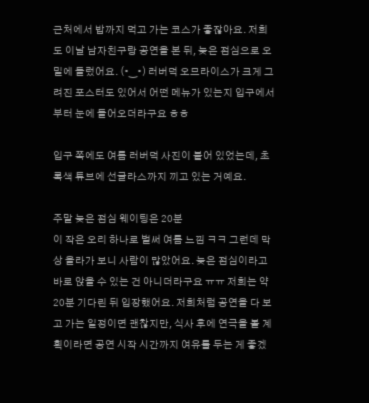근처에서 밥까지 먹고 가는 코스가 좋잖아요. 저희도 이날 남자친구랑 공연을 본 뒤, 늦은 점심으로 오밀에 들렀어요. (•‿•) 러버덕 오므라이스가 크게 그려진 포스터도 있어서 어떤 메뉴가 있는지 입구에서부터 눈에 들어오더라구요 ㅎㅎ

입구 쪽에도 여름 러버덕 사진이 붙어 있었는데, 초록색 튜브에 선글라스까지 끼고 있는 거예요.

주말 늦은 점심 웨이팅은 20분
이 작은 오리 하나로 벌써 여름 느낌 ㅋㅋ 그런데 막상 올라가 보니 사람이 많았어요. 늦은 점심이라고 바로 앉을 수 있는 건 아니더라구요 ㅠㅠ 저희는 약 20분 기다린 뒤 입장했어요. 저희처럼 공연을 다 보고 가는 일정이면 괜찮지만, 식사 후에 연극을 볼 계획이라면 공연 시작 시간까지 여유를 두는 게 좋겠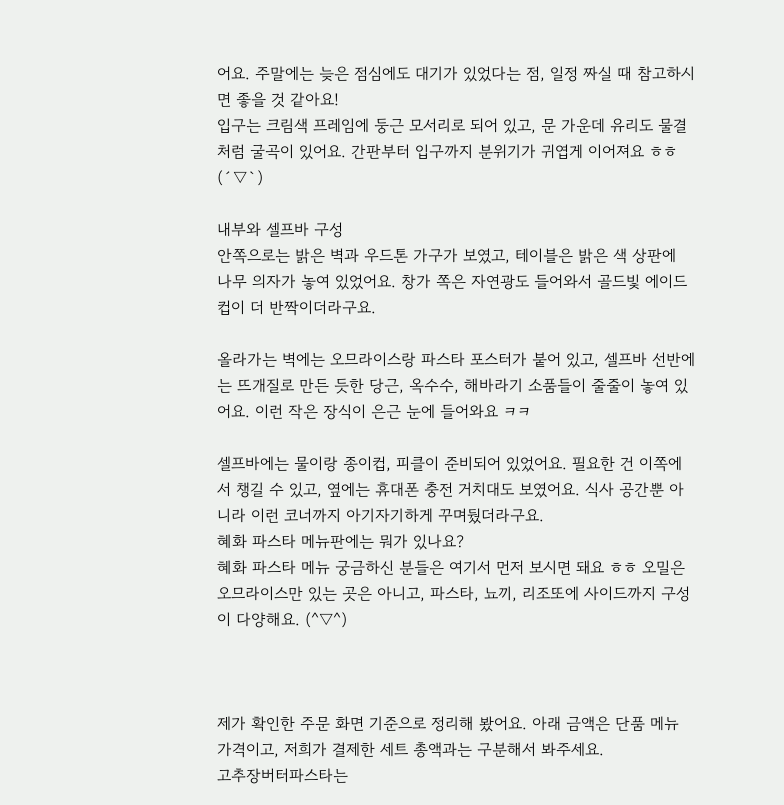어요. 주말에는 늦은 점심에도 대기가 있었다는 점, 일정 짜실 때 참고하시면 좋을 것 같아요!
입구는 크림색 프레임에 둥근 모서리로 되어 있고, 문 가운데 유리도 물결처럼 굴곡이 있어요. 간판부터 입구까지 분위기가 귀엽게 이어져요 ㅎㅎ (´▽`)

내부와 셀프바 구성
안쪽으로는 밝은 벽과 우드톤 가구가 보였고, 테이블은 밝은 색 상판에 나무 의자가 놓여 있었어요. 창가 쪽은 자연광도 들어와서 골드빛 에이드 컵이 더 반짝이더라구요.

올라가는 벽에는 오므라이스랑 파스타 포스터가 붙어 있고, 셀프바 선반에는 뜨개질로 만든 듯한 당근, 옥수수, 해바라기 소품들이 줄줄이 놓여 있어요. 이런 작은 장식이 은근 눈에 들어와요 ㅋㅋ

셀프바에는 물이랑 종이컵, 피클이 준비되어 있었어요. 필요한 건 이쪽에서 챙길 수 있고, 옆에는 휴대폰 충전 거치대도 보였어요. 식사 공간뿐 아니라 이런 코너까지 아기자기하게 꾸며뒀더라구요.
혜화 파스타 메뉴판에는 뭐가 있나요?
혜화 파스타 메뉴 궁금하신 분들은 여기서 먼저 보시면 돼요 ㅎㅎ 오밀은 오므라이스만 있는 곳은 아니고, 파스타, 뇨끼, 리조또에 사이드까지 구성이 다양해요. (^▽^)



제가 확인한 주문 화면 기준으로 정리해 봤어요. 아래 금액은 단품 메뉴 가격이고, 저희가 결제한 세트 총액과는 구분해서 봐주세요.
고추장버터파스타는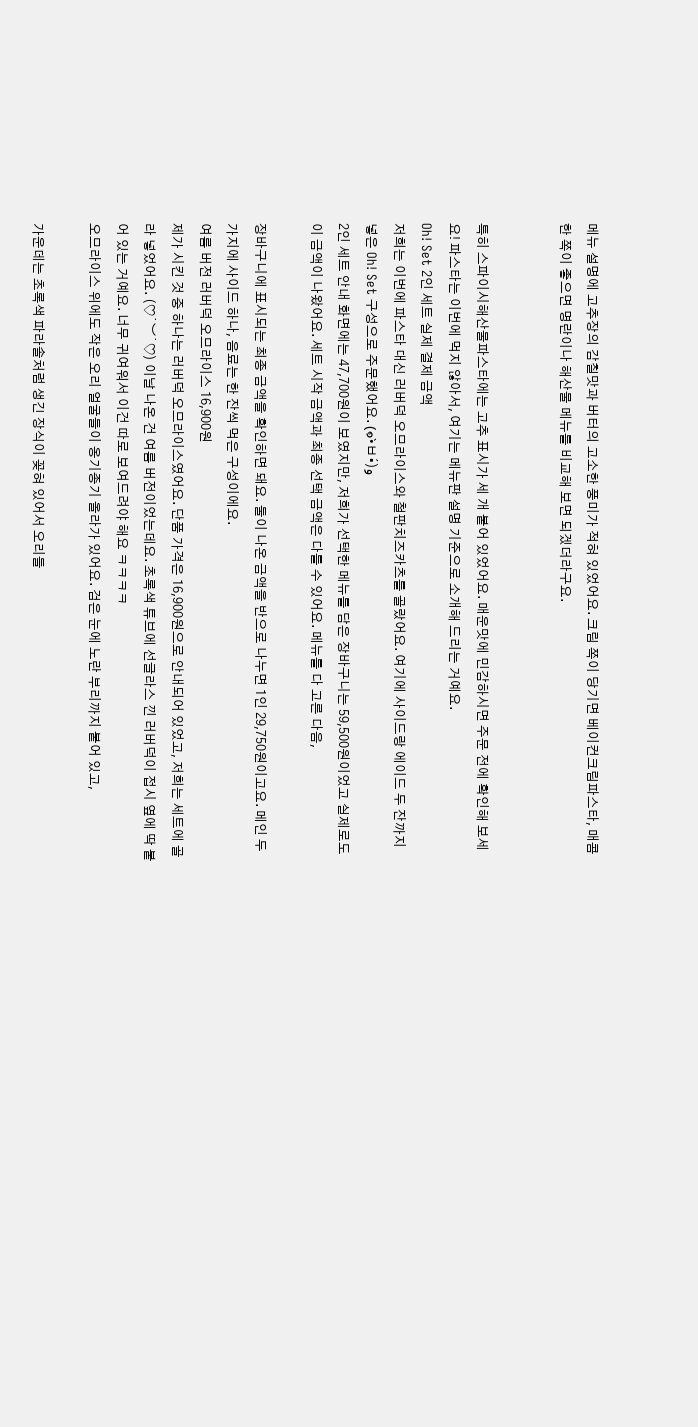메뉴 설명에 고추장의 감칠맛과 버터의 고소한 풍미가 적혀 있었어요. 크림 쪽이 당기면 베이컨크림파스타, 매콤한 쪽이 좋으면 명란이나 해산물 메뉴를 비교해 보면 되겠더라구요.


특히 스파이시해산물파스타에는 고추 표시가 세 개 붙어 있었어요. 매운맛에 민감하시면 주문 전에 확인해 보세요! 파스타는 이번에 먹지 않아서, 여기는 메뉴판 설명 기준으로 소개해 드리는 거예요.
Oh! Set 2인 세트 실제 결제 금액
저희는 이번에 파스타 대신 러버덕 오므라이스와 철판치즈카츠를 골랐어요. 여기에 사이드랑 에이드 두 잔까지 넣은 Oh! Set 구성으로 주문했어요. (๑•̀ㅂ•́)و
2인 세트 안내 화면에는 47,700원이 보였지만, 저희가 선택한 메뉴를 담은 장바구니는 59,500원이었고 실제로도 이 금액이 나왔어요. 세트 시작 금액과 최종 선택 금액은 다를 수 있어요. 메뉴를 다 고른 다음,

장바구니에 표시되는 최종 금액을 확인하면 돼요. 둘이 나온 금액을 반으로 나누면 1인 29,750원이고요. 메인 두 가지에 사이드 하나, 음료는 한 잔씩 먹은 구성이에요.
여름 버전 러버덕 오므라이스 16,900원
제가 시킨 것 중 하나는 러버덕 오므라이스였어요. 단품 가격은 16,900원으로 안내되어 있었고, 저희는 세트에 골라 넣었어요. (♡˙︶˙♡) 이날 나온 건 여름 버전이었는데요. 초록색 튜브에 선글라스 낀 러버덕이 접시 옆에 딱 붙어 있는 거예요. 너무 귀여워서 이건 따로 보여드려야 해요 ㅋㅋㅋㅋ
오므라이스 위에도 작은 오리 얼굴들이 옹기종기 올라가 있어요. 검은 눈에 노란 부리까지 붙어 있고,

가운데는 초록색 파라솔처럼 생긴 장식이 꽂혀 있어서 오리들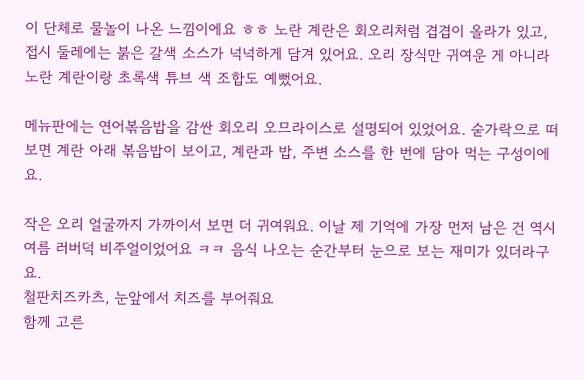이 단체로 물놀이 나온 느낌이에요 ㅎㅎ 노란 계란은 회오리처럼 겹겹이 올라가 있고, 접시 둘레에는 붉은 갈색 소스가 넉넉하게 담겨 있어요. 오리 장식만 귀여운 게 아니라 노란 계란이랑 초록색 튜브 색 조합도 예뻤어요.

메뉴판에는 연어볶음밥을 감싼 회오리 오므라이스로 설명되어 있었어요. 숟가락으로 떠보면 계란 아래 볶음밥이 보이고, 계란과 밥, 주변 소스를 한 번에 담아 먹는 구성이에요.

작은 오리 얼굴까지 가까이서 보면 더 귀여워요. 이날 제 기억에 가장 먼저 남은 건 역시 여름 러버덕 비주얼이었어요 ㅋㅋ 음식 나오는 순간부터 눈으로 보는 재미가 있더라구요.
철판치즈카츠, 눈앞에서 치즈를 부어줘요
함께 고른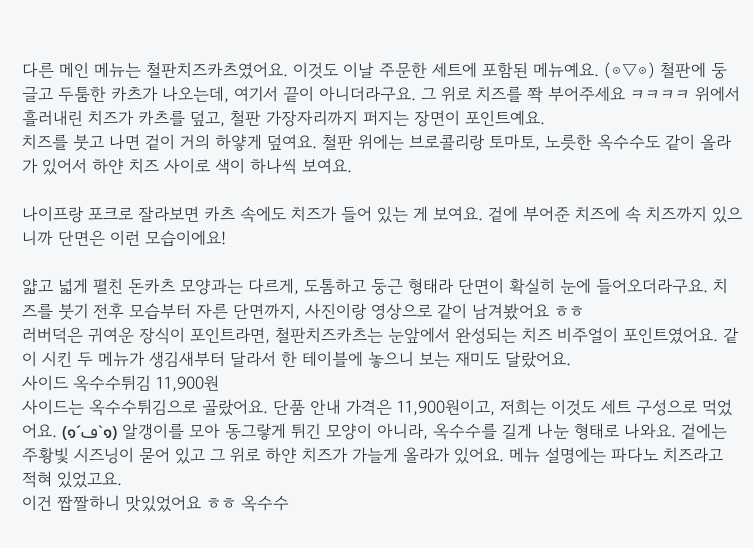다른 메인 메뉴는 철판치즈카츠였어요. 이것도 이날 주문한 세트에 포함된 메뉴예요. (⊙▽⊙) 철판에 둥글고 두툼한 카츠가 나오는데, 여기서 끝이 아니더라구요. 그 위로 치즈를 쫙 부어주세요 ㅋㅋㅋㅋ 위에서 흘러내린 치즈가 카츠를 덮고, 철판 가장자리까지 퍼지는 장면이 포인트예요.
치즈를 붓고 나면 겉이 거의 하얗게 덮여요. 철판 위에는 브로콜리랑 토마토, 노릇한 옥수수도 같이 올라가 있어서 하얀 치즈 사이로 색이 하나씩 보여요.

나이프랑 포크로 잘라보면 카츠 속에도 치즈가 들어 있는 게 보여요. 겉에 부어준 치즈에 속 치즈까지 있으니까 단면은 이런 모습이에요!

얇고 넓게 펼친 돈카츠 모양과는 다르게, 도톰하고 둥근 형태라 단면이 확실히 눈에 들어오더라구요. 치즈를 붓기 전후 모습부터 자른 단면까지, 사진이랑 영상으로 같이 남겨봤어요 ㅎㅎ
러버덕은 귀여운 장식이 포인트라면, 철판치즈카츠는 눈앞에서 완성되는 치즈 비주얼이 포인트였어요. 같이 시킨 두 메뉴가 생김새부터 달라서 한 테이블에 놓으니 보는 재미도 달랐어요.
사이드 옥수수튀김 11,900원
사이드는 옥수수튀김으로 골랐어요. 단품 안내 가격은 11,900원이고, 저희는 이것도 세트 구성으로 먹었어요. (๑´ڡ`๑) 알갱이를 모아 동그랗게 튀긴 모양이 아니라, 옥수수를 길게 나눈 형태로 나와요. 겉에는 주황빛 시즈닝이 묻어 있고 그 위로 하얀 치즈가 가늘게 올라가 있어요. 메뉴 설명에는 파다노 치즈라고 적혀 있었고요.
이건 짭짤하니 맛있었어요 ㅎㅎ 옥수수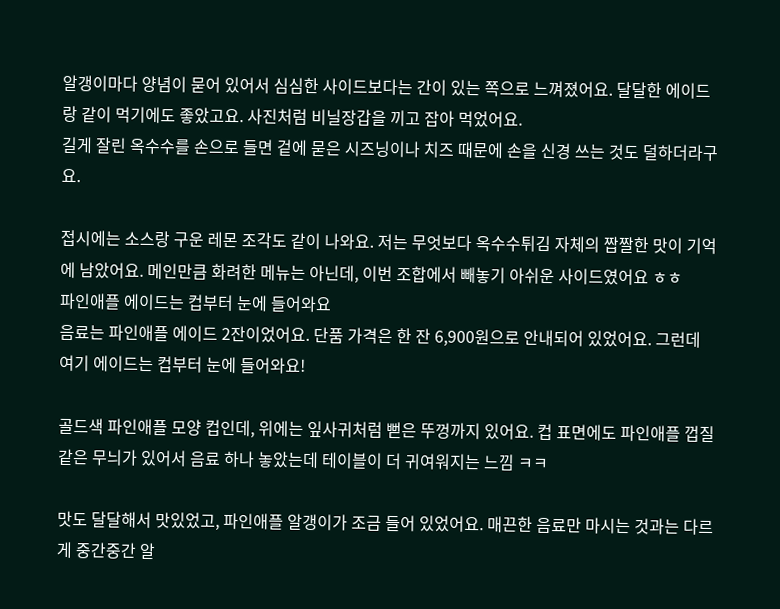알갱이마다 양념이 묻어 있어서 심심한 사이드보다는 간이 있는 쪽으로 느껴졌어요. 달달한 에이드랑 같이 먹기에도 좋았고요. 사진처럼 비닐장갑을 끼고 잡아 먹었어요.
길게 잘린 옥수수를 손으로 들면 겉에 묻은 시즈닝이나 치즈 때문에 손을 신경 쓰는 것도 덜하더라구요.

접시에는 소스랑 구운 레몬 조각도 같이 나와요. 저는 무엇보다 옥수수튀김 자체의 짭짤한 맛이 기억에 남았어요. 메인만큼 화려한 메뉴는 아닌데, 이번 조합에서 빼놓기 아쉬운 사이드였어요 ㅎㅎ
파인애플 에이드는 컵부터 눈에 들어와요
음료는 파인애플 에이드 2잔이었어요. 단품 가격은 한 잔 6,900원으로 안내되어 있었어요. 그런데 여기 에이드는 컵부터 눈에 들어와요!

골드색 파인애플 모양 컵인데, 위에는 잎사귀처럼 뻗은 뚜껑까지 있어요. 컵 표면에도 파인애플 껍질 같은 무늬가 있어서 음료 하나 놓았는데 테이블이 더 귀여워지는 느낌 ㅋㅋ

맛도 달달해서 맛있었고, 파인애플 알갱이가 조금 들어 있었어요. 매끈한 음료만 마시는 것과는 다르게 중간중간 알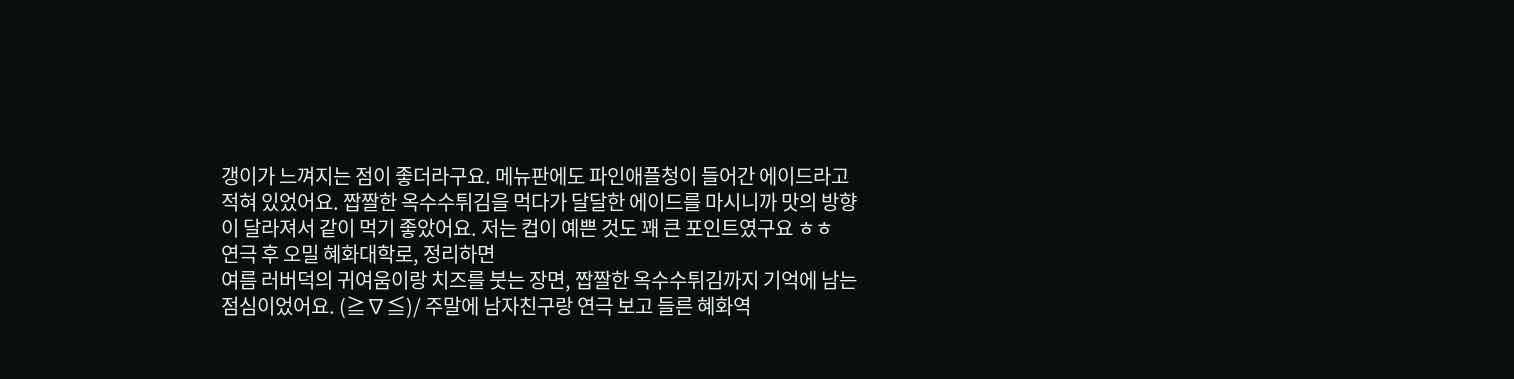갱이가 느껴지는 점이 좋더라구요. 메뉴판에도 파인애플청이 들어간 에이드라고 적혀 있었어요. 짭짤한 옥수수튀김을 먹다가 달달한 에이드를 마시니까 맛의 방향이 달라져서 같이 먹기 좋았어요. 저는 컵이 예쁜 것도 꽤 큰 포인트였구요 ㅎㅎ
연극 후 오밀 혜화대학로, 정리하면
여름 러버덕의 귀여움이랑 치즈를 붓는 장면, 짭짤한 옥수수튀김까지 기억에 남는 점심이었어요. (≧∇≦)/ 주말에 남자친구랑 연극 보고 들른 혜화역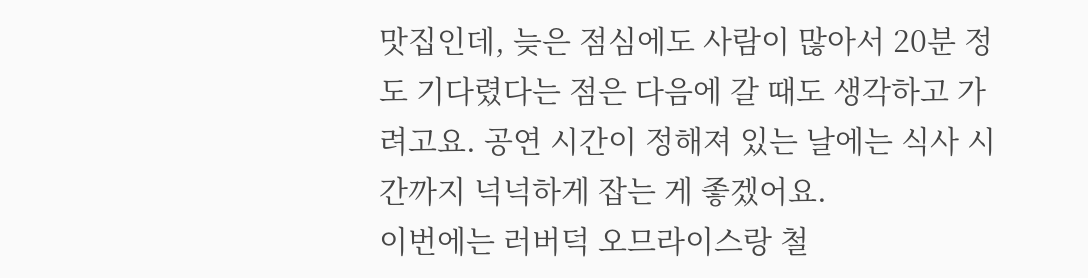맛집인데, 늦은 점심에도 사람이 많아서 20분 정도 기다렸다는 점은 다음에 갈 때도 생각하고 가려고요. 공연 시간이 정해져 있는 날에는 식사 시간까지 넉넉하게 잡는 게 좋겠어요.
이번에는 러버덕 오므라이스랑 철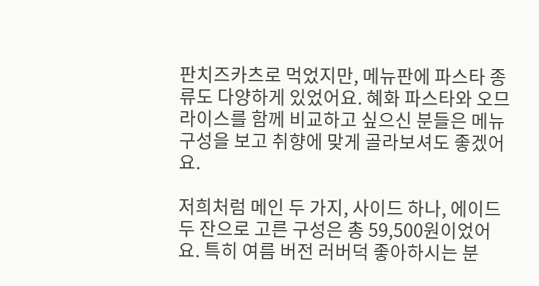판치즈카츠로 먹었지만, 메뉴판에 파스타 종류도 다양하게 있었어요. 혜화 파스타와 오므라이스를 함께 비교하고 싶으신 분들은 메뉴 구성을 보고 취향에 맞게 골라보셔도 좋겠어요.

저희처럼 메인 두 가지, 사이드 하나, 에이드 두 잔으로 고른 구성은 총 59,500원이었어요. 특히 여름 버전 러버덕 좋아하시는 분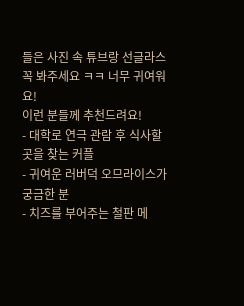들은 사진 속 튜브랑 선글라스 꼭 봐주세요 ㅋㅋ 너무 귀여워요!
이런 분들께 추천드려요!
- 대학로 연극 관람 후 식사할 곳을 찾는 커플
- 귀여운 러버덕 오므라이스가 궁금한 분
- 치즈를 부어주는 철판 메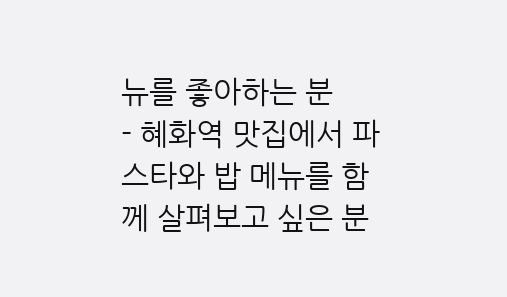뉴를 좋아하는 분
- 혜화역 맛집에서 파스타와 밥 메뉴를 함께 살펴보고 싶은 분